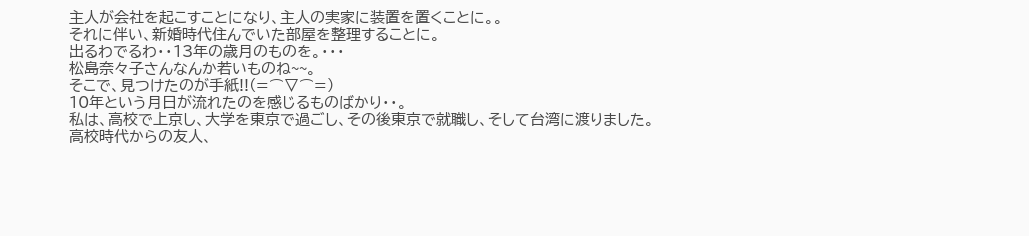主人が会社を起こすことになり、主人の実家に装置を置くことに。。
それに伴い、新婚時代住んでいた部屋を整理することに。
出るわでるわ・・13年の歳月のものを。・・・
松島奈々子さんなんか若いものね~~。
そこで、見つけたのが手紙!!(=⌒▽⌒=)
10年という月日が流れたのを感じるものばかり・・。
私は、高校で上京し、大学を東京で過ごし、その後東京で就職し、そして台湾に渡りました。
高校時代からの友人、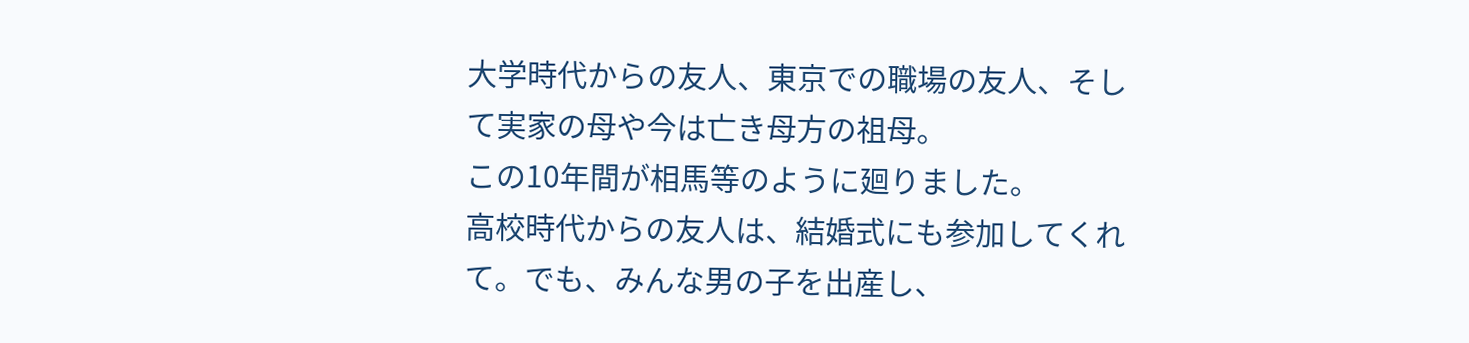大学時代からの友人、東京での職場の友人、そして実家の母や今は亡き母方の祖母。
この10年間が相馬等のように廻りました。
高校時代からの友人は、結婚式にも参加してくれて。でも、みんな男の子を出産し、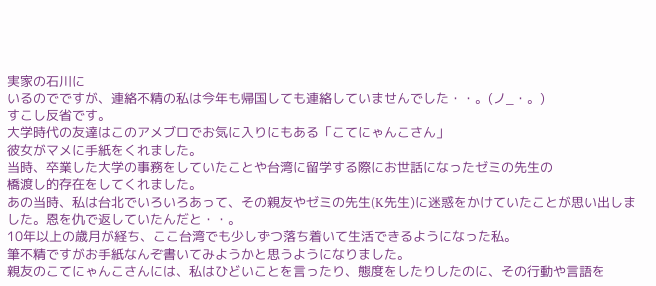実家の石川に
いるのでですが、連絡不精の私は今年も帰国しても連絡していませんでした・・。(ノ_・。)
すこし反省です。
大学時代の友達はこのアメブロでお気に入りにもある「こてにゃんこさん」
彼女がマメに手紙をくれました。
当時、卒業した大学の事務をしていたことや台湾に留学する際にお世話になったゼミの先生の
橋渡し的存在をしてくれました。
あの当時、私は台北でいろいろあって、その親友やゼミの先生(K先生)に迷惑をかけていたことが思い出しました。恩を仇で返していたんだと・・。
10年以上の歳月が経ち、ここ台湾でも少しずつ落ち着いて生活できるようになった私。
筆不精ですがお手紙なんぞ書いてみようかと思うようになりました。
親友のこてにゃんこさんには、私はひどいことを言ったり、態度をしたりしたのに、その行動や言語を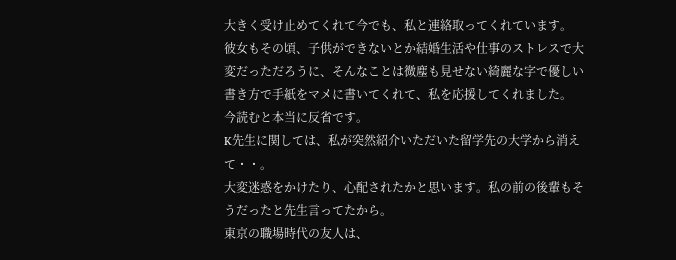大きく受け止めてくれて今でも、私と連絡取ってくれています。
彼女もその頃、子供ができないとか結婚生活や仕事のストレスで大変だっただろうに、そんなことは微塵も見せない綺麗な字で優しい書き方で手紙をマメに書いてくれて、私を応援してくれました。
今読むと本当に反省です。
K先生に関しては、私が突然紹介いただいた留学先の大学から消えて・・。
大変迷惑をかけたり、心配されたかと思います。私の前の後輩もそうだったと先生言ってたから。
東京の職場時代の友人は、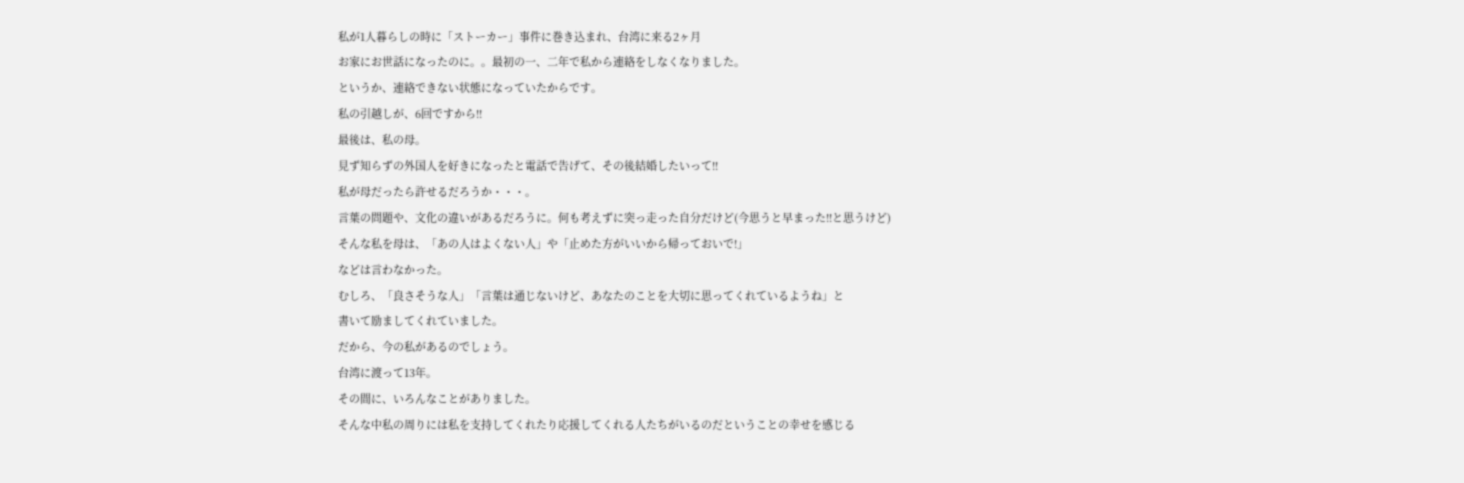私が1人暮らしの時に「ストーカー」事件に巻き込まれ、台湾に来る2ヶ月
お家にお世話になったのに。。最初の一、二年で私から連絡をしなくなりました。
というか、連絡できない状態になっていたからです。
私の引越しが、6回ですから!!
最後は、私の母。
見ず知らずの外国人を好きになったと電話で告げて、その後結婚したいって!!
私が母だったら許せるだろうか・・・。
言葉の問題や、文化の違いがあるだろうに。何も考えずに突っ走った自分だけど(今思うと早まった!!と思うけど)
そんな私を母は、「あの人はよくない人」や「止めた方がいいから帰っておいで!」
などは言わなかった。
むしろ、「良さそうな人」「言葉は通じないけど、あなたのことを大切に思ってくれているようね」と
書いて励ましてくれていました。
だから、今の私があるのでしょう。
台湾に渡って13年。
その間に、いろんなことがありました。
そんな中私の周りには私を支持してくれたり応援してくれる人たちがいるのだということの幸せを感じる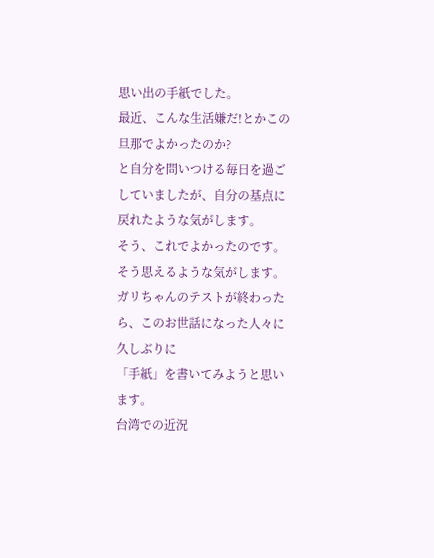思い出の手紙でした。
最近、こんな生活嫌だ!とかこの旦那でよかったのか?
と自分を問いつける毎日を過ごしていましたが、自分の基点に戻れたような気がします。
そう、これでよかったのです。
そう思えるような気がします。
ガリちゃんのテストが終わったら、このお世話になった人々に久しぶりに
「手紙」を書いてみようと思います。
台湾での近況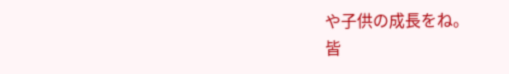や子供の成長をね。
皆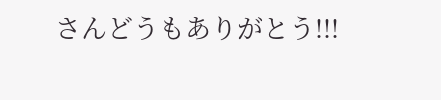さんどうもありがとう!!!